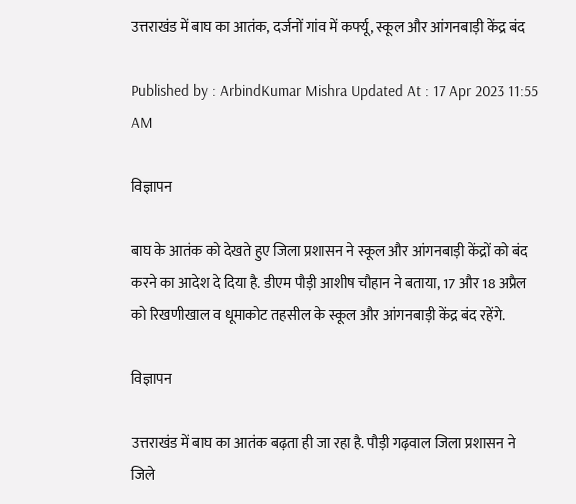उत्तराखंड में बाघ का आतंक, दर्जनों गांव में कर्फ्यू, स्कूल और आंगनबाड़ी केंद्र बंद

Published by : ArbindKumar Mishra Updated At : 17 Apr 2023 11:55 AM

विज्ञापन

बाघ के आतंक को देखते हुए जिला प्रशासन ने स्कूल और आंगनबाड़ी केंद्रों को बंद करने का आदेश दे दिया है. डीएम पौड़ी आशीष चौहान ने बताया, 17 और 18 अप्रैल को रिखणीखाल व धूमाकोट तहसील के स्कूल और आंगनबाड़ी केंद्र बंद रहेंगे.

विज्ञापन

उत्तराखंड में बाघ का आतंक बढ़ता ही जा रहा है. पौड़ी गढ़वाल जिला प्रशासन ने जिले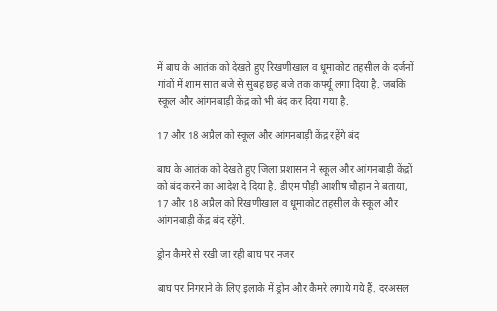में बाघ के आतंक को देखते हुए रिखणीखाल व धूमाकोट तहसील के दर्जनों गांवों में शाम सात बजे से सुबह छह बजे तक कर्फ्यू लगा दिया है. जबकि स्कूल और आंगनबाड़ी केंद्र को भी बंद कर दिया गया है.

17 और 18 अप्रैल को स्कूल और आंगनबाड़ी केंद्र रहेंगे बंद

बाघ के आतंक को देखते हुए जिला प्रशासन ने स्कूल और आंगनबाड़ी केंद्रों को बंद करने का आदेश दे दिया है. डीएम पौड़ी आशीष चौहान ने बताया, 17 और 18 अप्रैल को रिखणीखाल व धूमाकोट तहसील के स्कूल और आंगनबाड़ी केंद्र बंद रहेंगे.

ड्रोन कैमरे से रखी जा रही बाघ पर नजर

बाघ पर निगराने के लिए इलाके में ड्रोन और कैमरे लगाये गये हैं. दरअसल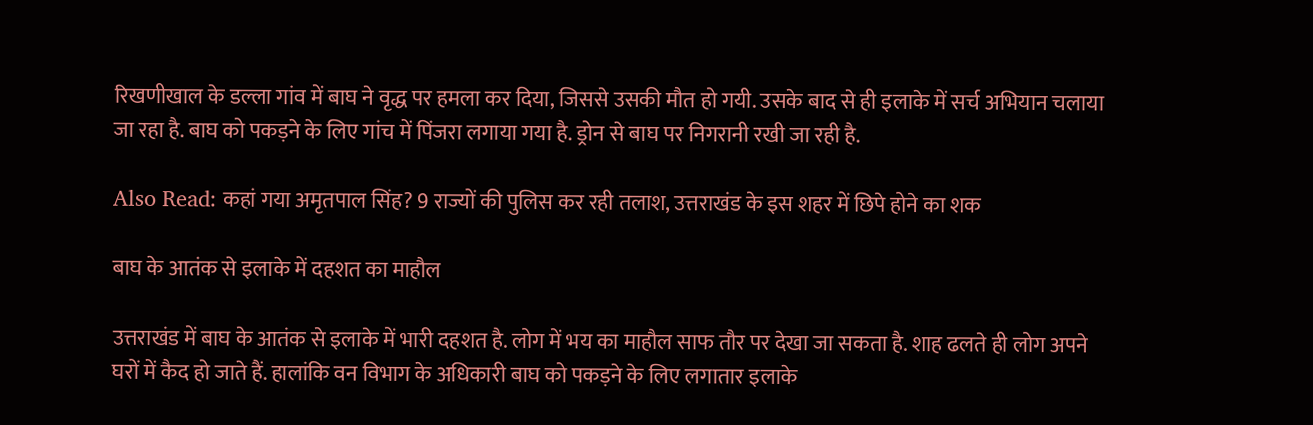रिखणीखाल के डल्ला गांव में बाघ ने वृद्ध पर हमला कर दिया, जिससे उसकी मौत हो गयी. उसके बाद से ही इलाके में सर्च अभियान चलाया जा रहा है. बाघ को पकड़ने के लिए गांच में पिंजरा लगाया गया है. ड्रोन से बाघ पर निगरानी रखी जा रही है.

Also Read: कहां गया अमृतपाल सिंह? 9 राज्यों की पुलिस कर रही तलाश, उत्तराखंड के इस शहर में छिपे होने का शक

बाघ के आतंक से इलाके में दहशत का माहौल

उत्तराखंड में बाघ के आतंक से इलाके में भारी दहशत है. लोग में भय का माहौल साफ तौर पर देखा जा सकता है. शाह ढलते ही लोग अपने घरों में कैद हो जाते हैं. हालांकि वन विभाग के अधिकारी बाघ को पकड़ने के लिए लगातार इलाके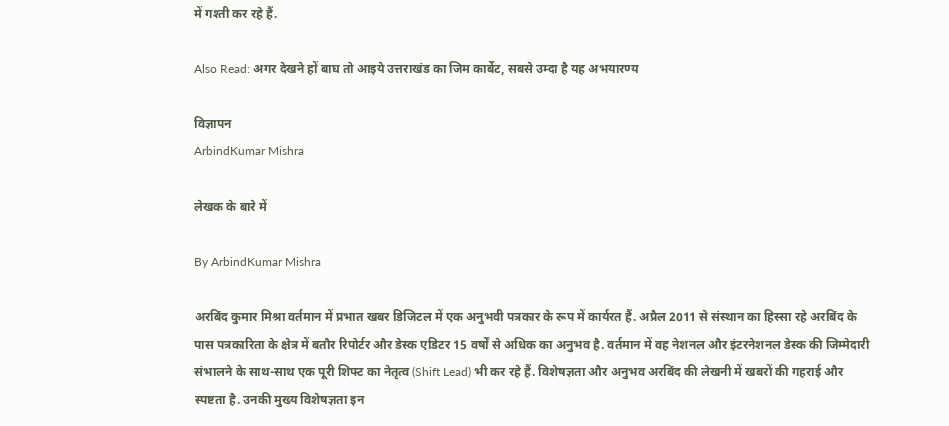में गश्ती कर रहे हैं.

Also Read: अगर देखने हों बाघ तो आइये उत्तराखंड का जिम कार्बेट, सबसे उम्दा है यह अभयारण्य

विज्ञापन
ArbindKumar Mishra

लेखक के बारे में

By ArbindKumar Mishra

अरबिंद कुमार मिश्रा वर्तमान में प्रभात खबर डिजिटल में एक अनुभवी पत्रकार के रूप में कार्यरत हैं. अप्रैल 2011 से संस्थान का हिस्सा रहे अरबिंद के पास पत्रकारिता के क्षेत्र में बतौर रिपोर्टर और डेस्क एडिटर 15 वर्षों से अधिक का अनुभव है. वर्तमान में वह नेशनल और इंटरनेशनल डेस्क की जिम्मेदारी संभालने के साथ-साथ एक पूरी शिफ्ट का नेतृत्व (Shift Lead) भी कर रहे हैं. विशेषज्ञता और अनुभव अरबिंद की लेखनी में खबरों की गहराई और स्पष्टता है. उनकी मुख्य विशेषज्ञता इन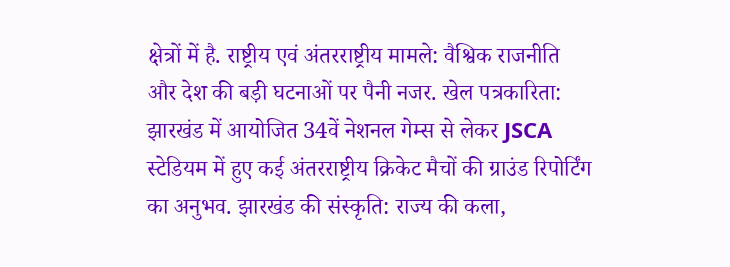क्षेत्रों में है. राष्ट्रीय एवं अंतरराष्ट्रीय मामले: वैश्विक राजनीति और देश की बड़ी घटनाओं पर पैनी नजर. खेल पत्रकारिता: झारखंड में आयोजित 34वें नेशनल गेम्स से लेकर JSCA स्टेडियम में हुए कई अंतरराष्ट्रीय क्रिकेट मैचों की ग्राउंड रिपोर्टिंग का अनुभव. झारखंड की संस्कृति: राज्य की कला,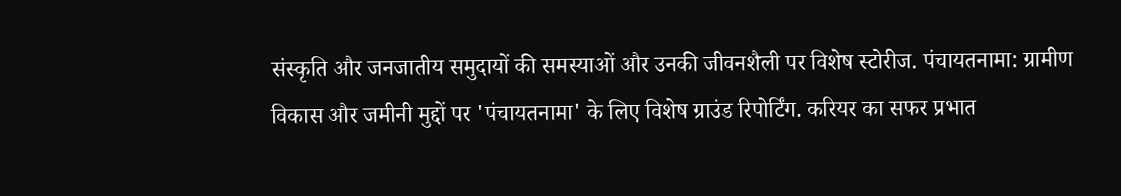संस्कृति और जनजातीय समुदायों की समस्याओं और उनकी जीवनशैली पर विशेष स्टोरीज. पंचायतनामा: ग्रामीण विकास और जमीनी मुद्दों पर 'पंचायतनामा' के लिए विशेष ग्राउंड रिपोर्टिंग. करियर का सफर प्रभात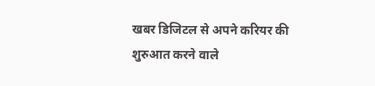खबर डिजिटल से अपने करियर की शुरुआत करने वाले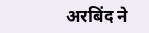अरबिंद ने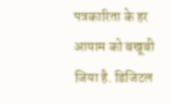पत्रकारिता के हर आयाम को बखूबी जिया है. डिजिटल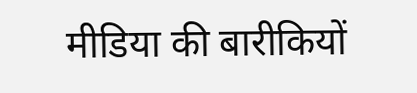मीडिया की बारीकियों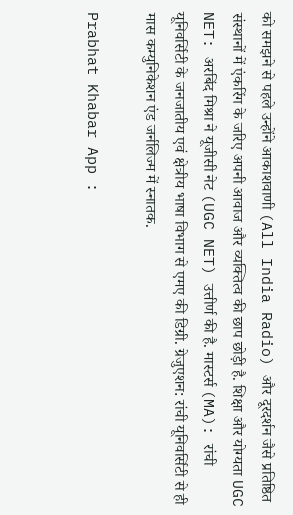को समझने से पहले उन्होंने आकाशवाणी (All India Radio) और दूरदर्शन जैसे प्रतिष्ठित संस्थानों में एंकरिंग के जरिए अपनी आवाज और व्यक्तित्व की छाप छोड़ी है. शिक्षा और योग्यता UGC NET: अरबिंद मिश्रा ने यूजीसी नेट (UGC NET) उत्तीर्ण की है. मास्टर्स (MA): रांची यूनिवर्सिटी के जनजातीय एवं क्षेत्रीय भाषा विभाग से एमए की डिग्री. ग्रेजुएशन: रांची यूनिवर्सिटी से ही मास कम्युनिकेशन एंड जर्नलिज्म में स्नातक.

Prabhat Khabar App :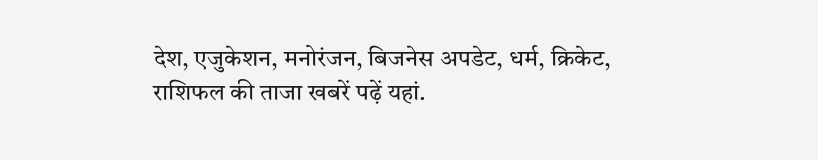देश, एजुकेशन, मनोरंजन, बिजनेस अपडेट, धर्म, क्रिकेट, राशिफल की ताजा खबरें पढ़ें यहां.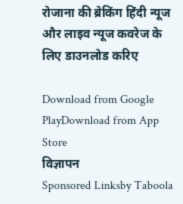रोजाना की ब्रेकिंग हिंदी न्यूज और लाइव न्यूज कवरेज के लिए डाउनलोड करिए

Download from Google PlayDownload from App Store
विज्ञापन
Sponsored Linksby Taboola